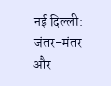नई दिल्ली: जंतर-मंतर और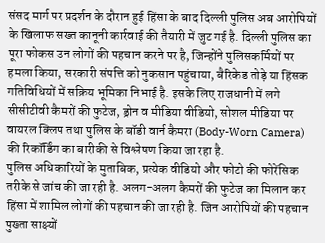संसद मार्ग पर प्रदर्शन के दौरान हुई हिंसा के बाद दिल्ली पुलिस अब आरोपियों के खिलाफ सख्त कानूनी कार्रवाई की तैयारी में जुट गई है. दिल्ली पुलिस का पूरा फोकस उन लोगों की पहचान करने पर है, जिन्होंने पुलिसकर्मियों पर हमला किया, सरकारी संपत्ति को नुकसान पहुंचाया, बैरिकेड तोड़े या हिंसक गतिविधियों में सक्रिय भूमिका निभाई है. इसके लिए राजधानी में लगे सीसीटीवी कैमरों की फुटेज, ड्रोन व मीडिया वीडियो, सोशल मीडिया पर वायरल क्लिप तथा पुलिस के बॉडी वार्न कैमरा (Body-Worn Camera) की रिकॉर्डिंग का बारीकी से विश्लेषण किया जा रहा है.
पुलिस अधिकारियों के मुताबिक, प्रत्येक वीडियो और फोटो की फोरेंसिक तरीके से जांच की जा रही है. अलग-अलग कैमरों की फुटेज का मिलान कर हिंसा में शामिल लोगों की पहचान की जा रही है. जिन आरोपियों की पहचान पुख्ता साक्ष्यों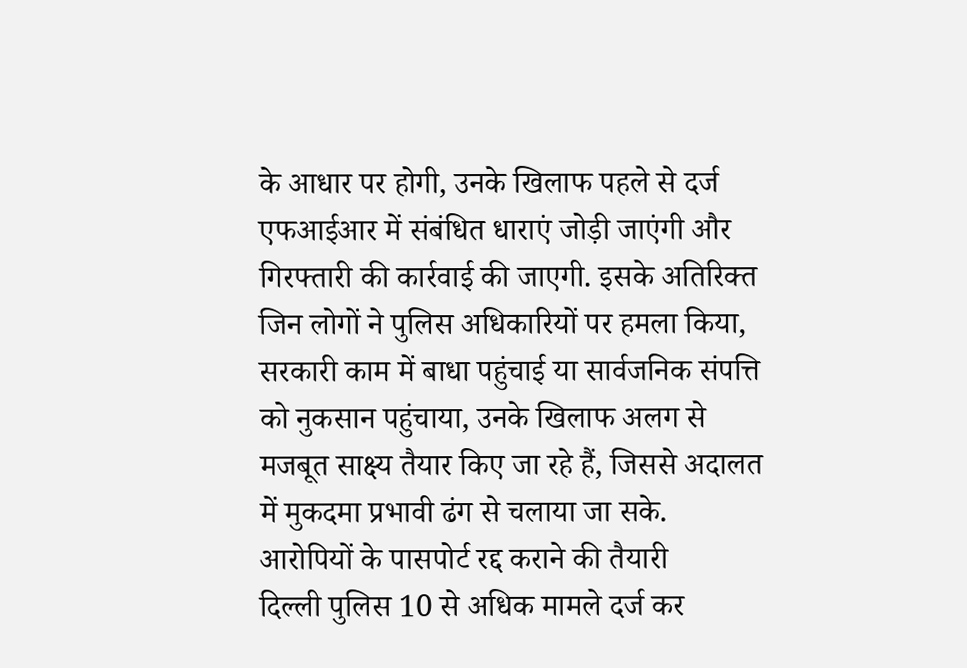के आधार पर होगी, उनके खिलाफ पहले से दर्ज एफआईआर में संबंधित धाराएं जोड़ी जाएंगी और गिरफ्तारी की कार्रवाई की जाएगी. इसके अतिरिक्त जिन लोगों ने पुलिस अधिकारियों पर हमला किया, सरकारी काम में बाधा पहुंचाई या सार्वजनिक संपत्ति को नुकसान पहुंचाया, उनके खिलाफ अलग से मजबूत साक्ष्य तैयार किए जा रहे हैं, जिससे अदालत में मुकदमा प्रभावी ढंग से चलाया जा सके.
आरोपियों के पासपोर्ट रद्द कराने की तैयारी
दिल्ली पुलिस 10 से अधिक मामले दर्ज कर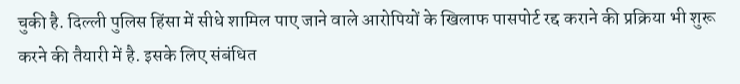चुकी है. दिल्ली पुलिस हिंसा में सीधे शामिल पाए जाने वाले आरोपियों के खिलाफ पासपोर्ट रद्द कराने की प्रक्रिया भी शुरू करने की तैयारी में है. इसके लिए संबंधित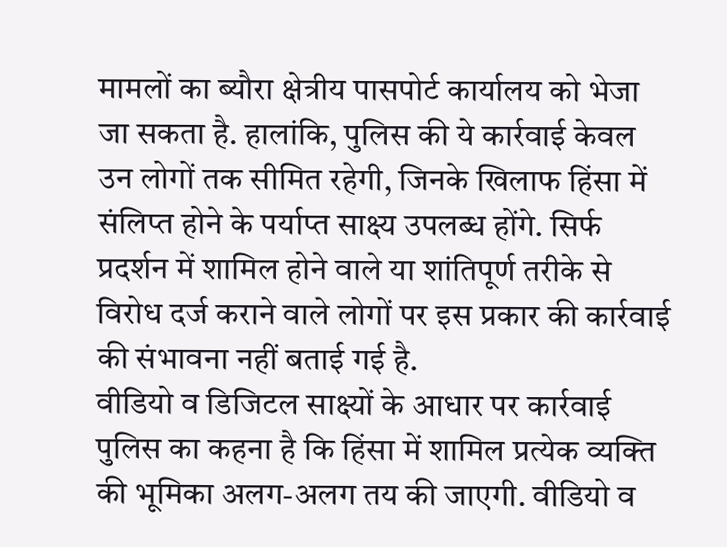मामलों का ब्यौरा क्षेत्रीय पासपोर्ट कार्यालय को भेजा जा सकता है. हालांकि, पुलिस की ये कार्रवाई केवल उन लोगों तक सीमित रहेगी, जिनके खिलाफ हिंसा में संलिप्त होने के पर्याप्त साक्ष्य उपलब्ध होंगे. सिर्फ प्रदर्शन में शामिल होने वाले या शांतिपूर्ण तरीके से विरोध दर्ज कराने वाले लोगों पर इस प्रकार की कार्रवाई की संभावना नहीं बताई गई है.
वीडियो व डिजिटल साक्ष्यों के आधार पर कार्रवाई
पुलिस का कहना है कि हिंसा में शामिल प्रत्येक व्यक्ति की भूमिका अलग-अलग तय की जाएगी. वीडियो व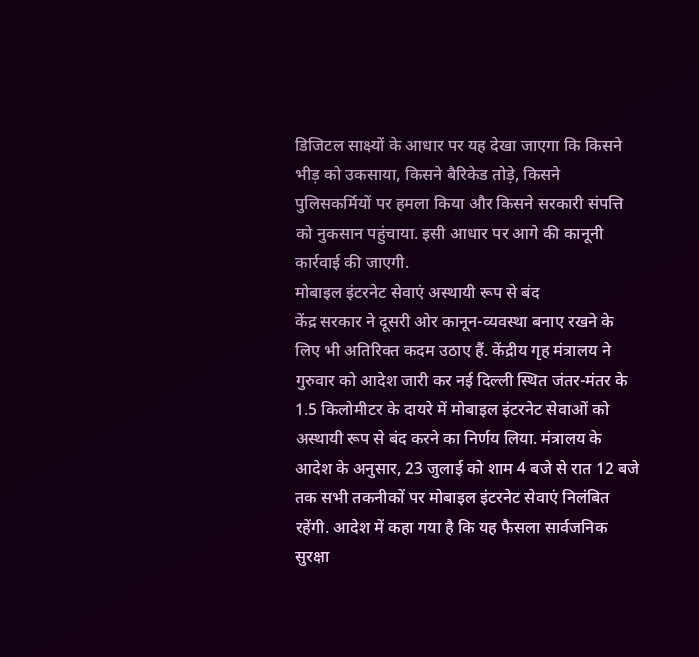डिजिटल साक्ष्यों के आधार पर यह देखा जाएगा कि किसने भीड़ को उकसाया, किसने बैरिकेड तोड़े, किसने पुलिसकर्मियों पर हमला किया और किसने सरकारी संपत्ति को नुकसान पहुंचाया. इसी आधार पर आगे की कानूनी कार्रवाई की जाएगी.
मोबाइल इंटरनेट सेवाएं अस्थायी रूप से बंद
केंद्र सरकार ने दूसरी ओर कानून-व्यवस्था बनाए रखने के लिए भी अतिरिक्त कदम उठाए हैं. केंद्रीय गृह मंत्रालय ने गुरुवार को आदेश जारी कर नई दिल्ली स्थित जंतर-मंतर के 1.5 किलोमीटर के दायरे में मोबाइल इंटरनेट सेवाओं को अस्थायी रूप से बंद करने का निर्णय लिया. मंत्रालय के आदेश के अनुसार, 23 जुलाई को शाम 4 बजे से रात 12 बजे तक सभी तकनीकों पर मोबाइल इंटरनेट सेवाएं निलंबित रहेंगी. आदेश में कहा गया है कि यह फैसला सार्वजनिक सुरक्षा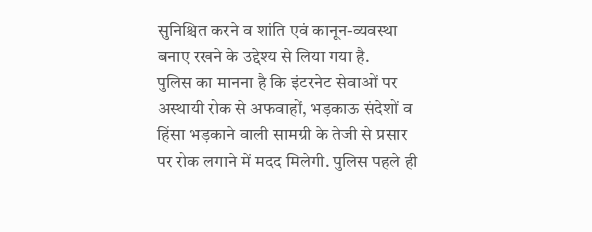सुनिश्चित करने व शांति एवं कानून-व्यवस्था बनाए रखने के उद्देश्य से लिया गया है.
पुलिस का मानना है कि इंटरनेट सेवाओं पर अस्थायी रोक से अफवाहों, भड़काऊ संदेशों व हिंसा भड़काने वाली सामग्री के तेजी से प्रसार पर रोक लगाने में मदद मिलेगी. पुलिस पहले ही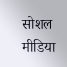सोशल मीडिया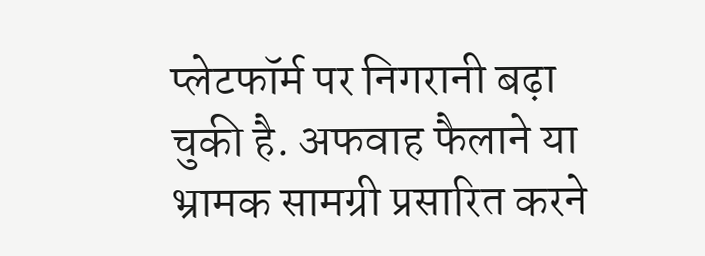प्लेटफॉर्म पर निगरानी बढ़ा चुकी है. अफवाह फैलाने या भ्रामक सामग्री प्रसारित करने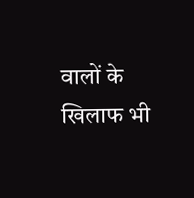वालों के खिलाफ भी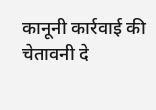कानूनी कार्रवाई की चेतावनी दे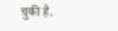चुकी है.